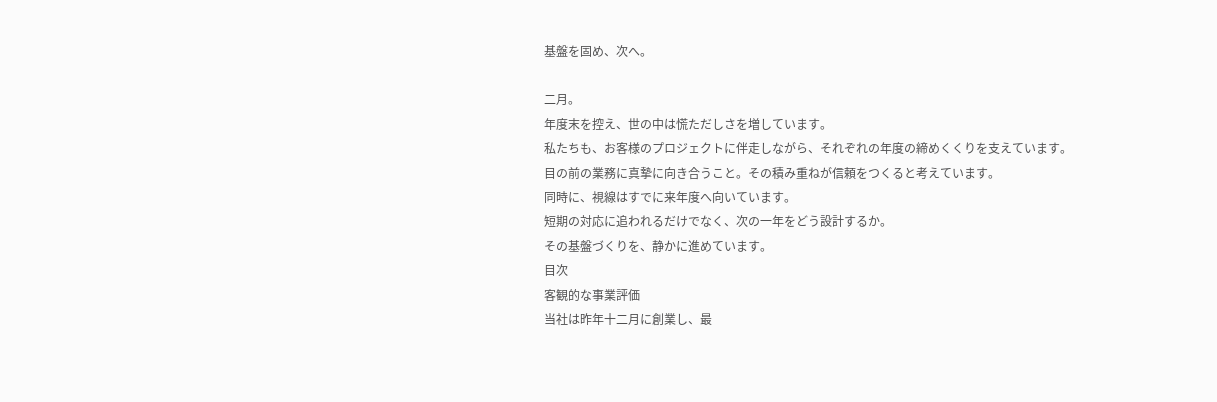基盤を固め、次へ。

二月。
年度末を控え、世の中は慌ただしさを増しています。
私たちも、お客様のプロジェクトに伴走しながら、それぞれの年度の締めくくりを支えています。
目の前の業務に真摯に向き合うこと。その積み重ねが信頼をつくると考えています。
同時に、視線はすでに来年度へ向いています。
短期の対応に追われるだけでなく、次の一年をどう設計するか。
その基盤づくりを、静かに進めています。
目次
客観的な事業評価
当社は昨年十二月に創業し、最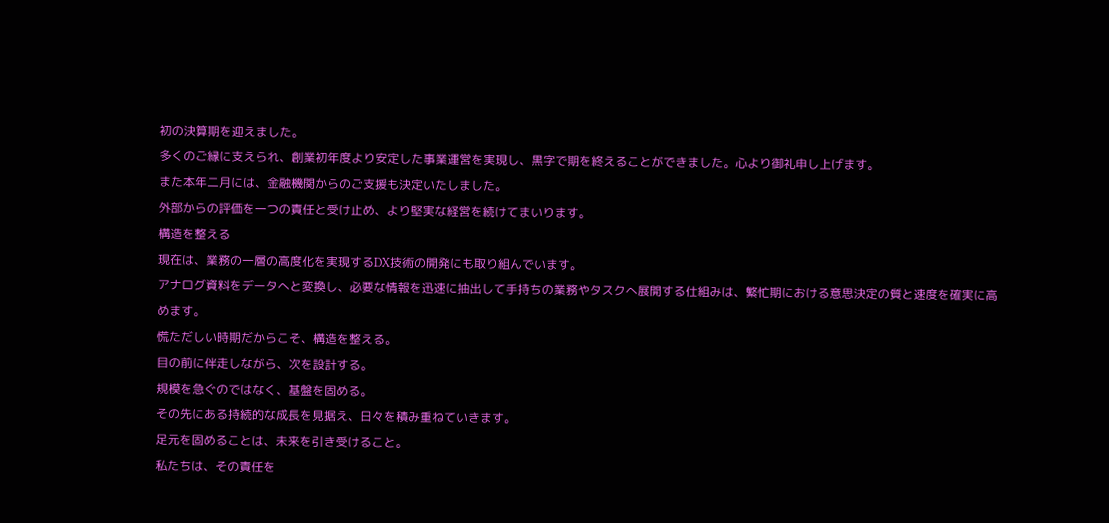初の決算期を迎えました。
多くのご縁に支えられ、創業初年度より安定した事業運営を実現し、黒字で期を終えることができました。心より御礼申し上げます。
また本年二月には、金融機関からのご支援も決定いたしました。
外部からの評価を一つの責任と受け止め、より堅実な経営を続けてまいります。
構造を整える
現在は、業務の一層の高度化を実現するDX技術の開発にも取り組んでいます。
アナログ資料をデータへと変換し、必要な情報を迅速に抽出して手持ちの業務やタスクへ展開する仕組みは、繁忙期における意思決定の質と速度を確実に高めます。
慌ただしい時期だからこそ、構造を整える。
目の前に伴走しながら、次を設計する。
規模を急ぐのではなく、基盤を固める。
その先にある持続的な成長を見据え、日々を積み重ねていきます。
足元を固めることは、未来を引き受けること。
私たちは、その責任を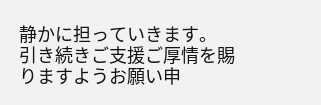静かに担っていきます。
引き続きご支援ご厚情を賜りますようお願い申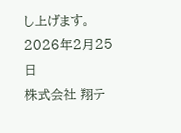し上げます。
2026年2月25日
株式会社 翔テ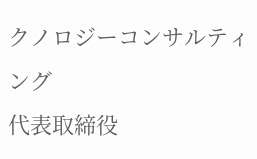クノロジーコンサルティング
代表取締役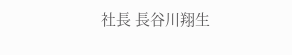社長 長谷川翔生